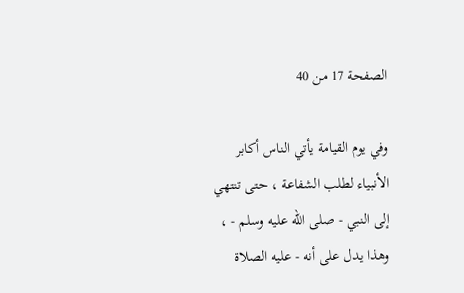الصفحة 17 من 40

وفي يوم القيامة يأتي الناس أكابر الأنبياء لطلب الشفاعة ، حتى تنتهي إلى النبي - صلى الله عليه وسلم - ، وهذا يدل على أنه - عليه الصلاة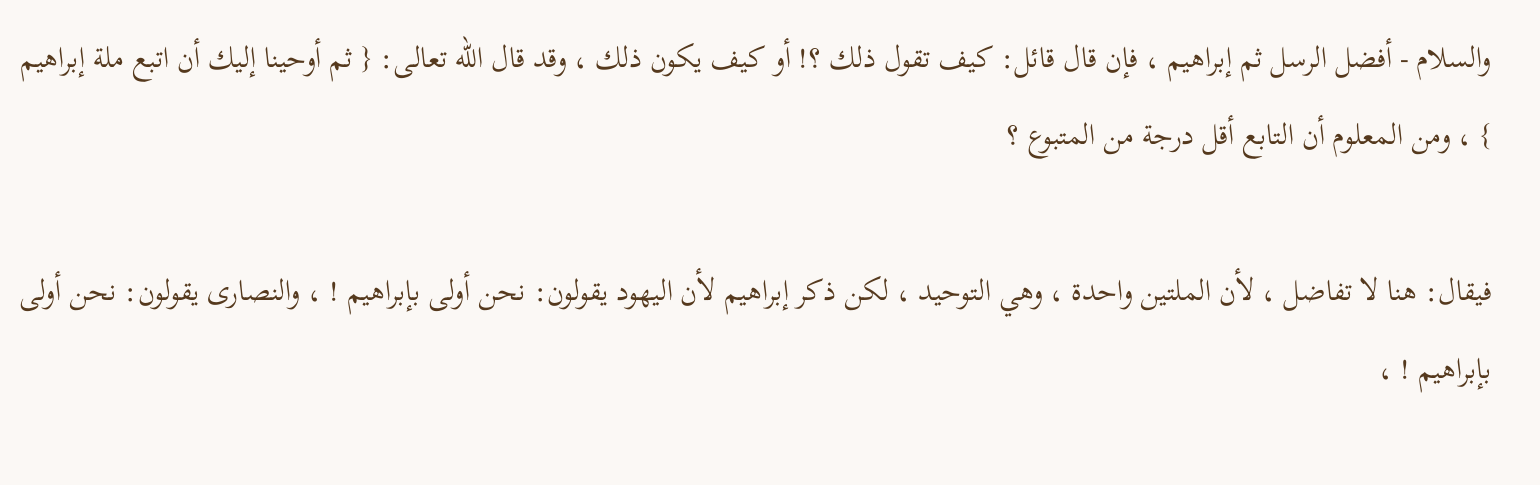والسلام - أفضل الرسل ثم إبراهيم ، فإن قال قائل: كيف تقول ذلك ؟! أو كيف يكون ذلك ، وقد قال الله تعالى: { ثم أوحينا إليك أن اتبع ملة إبراهيم } ، ومن المعلوم أن التابع أقل درجة من المتبوع ؟

فيقال: هنا لا تفاضل ، لأن الملتين واحدة ، وهي التوحيد ، لكن ذكر إبراهيم لأن اليهود يقولون: نحن أولى بإبراهيم ! ، والنصارى يقولون: نحن أولى بإبراهيم ! ،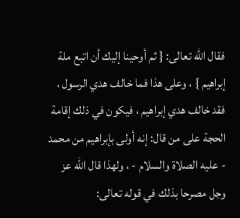فقال الله تعالى: { ثم أوحينا إليك أن اتبع ملة إبراهيم } ، وعلى هذا فما خالف هدي الرسول ، فقد خالف هدي إبراهيم ، فيكون في ذلك إقامة الحجة على من قال: إنه أولى بإبراهيم من محمد - عليه الصلاة والسلام - ، ولهذا قال الله عز وجل مصرحا بذلك في قوله تعالى: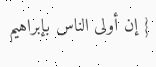{ إن أولى الناس بإبراهيم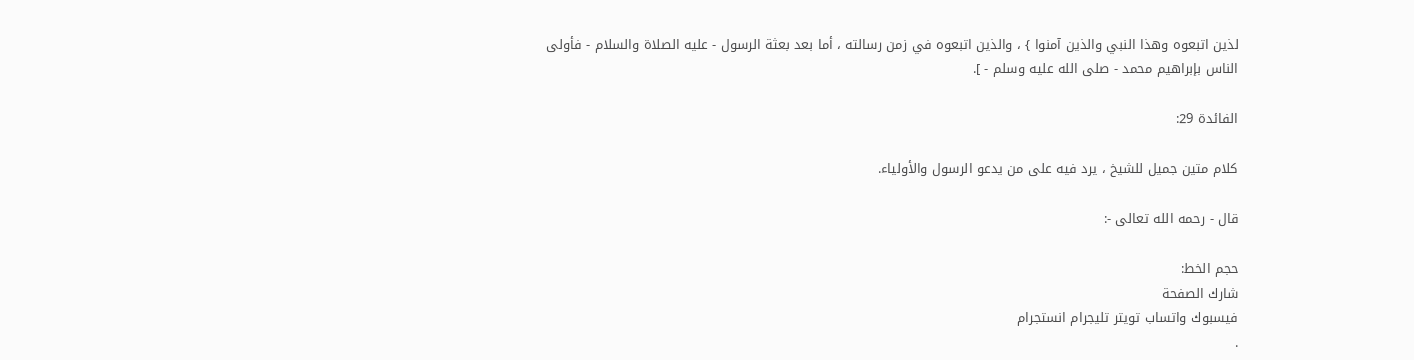لذين اتبعوه وهذا النبي والذين آمنوا } ، والذين اتبعوه في زمن رسالته ، أما بعد بعثة الرسول - عليه الصلاة والسلام - فأولى الناس بإبراهيم محمد - صلى الله عليه وسلم - ].

الفائدة 29:

كلام متين جميل للشيخ ، يرد فيه على من يدعو الرسول والأولياء.

قال - رحمه الله تعالى -:

حجم الخط:
شارك الصفحة
فيسبوك واتساب تويتر تليجرام انستجرام
.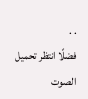. .
فضلًا انتظر تحميل الصوت